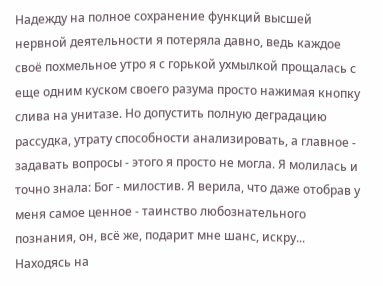Надежду на полное сохранение функций высшей нервной деятельности я потеряла давно, ведь каждое своё похмельное утро я с горькой ухмылкой прощалась с еще одним куском своего разума просто нажимая кнопку слива на унитазе. Но допустить полную деградацию рассудка, утрату способности анализировать, а главное - задавать вопросы - этого я просто не могла. Я молилась и точно знала: Бог - милостив. Я верила, что даже отобрав у меня самое ценное - таинство любознательного познания, он, всё же, подарит мне шанс, искру... Находясь на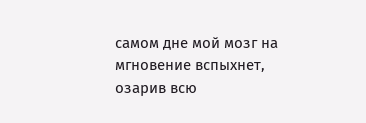самом дне мой мозг на мгновение вспыхнет, озарив всю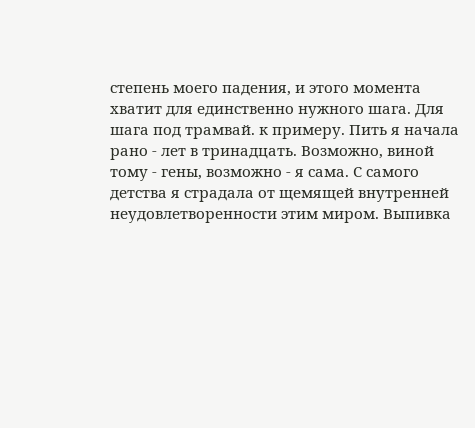степень моего падения, и этого момента хватит для единственно нужного шага. Для шага под трамвай. к примеру. Пить я начала рано - лет в тринадцать. Возможно, виной тому - гены, возможно - я сама. С самого детства я страдала от щемящей внутренней неудовлетворенности этим миром. Выпивка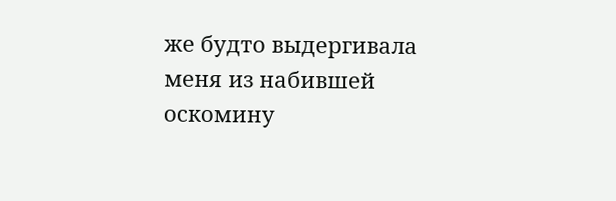же будто выдергивала меня из набившей оскомину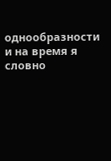однообразности и на время я словно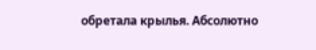обретала крылья. Абсолютно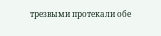трезвыми протекали обе